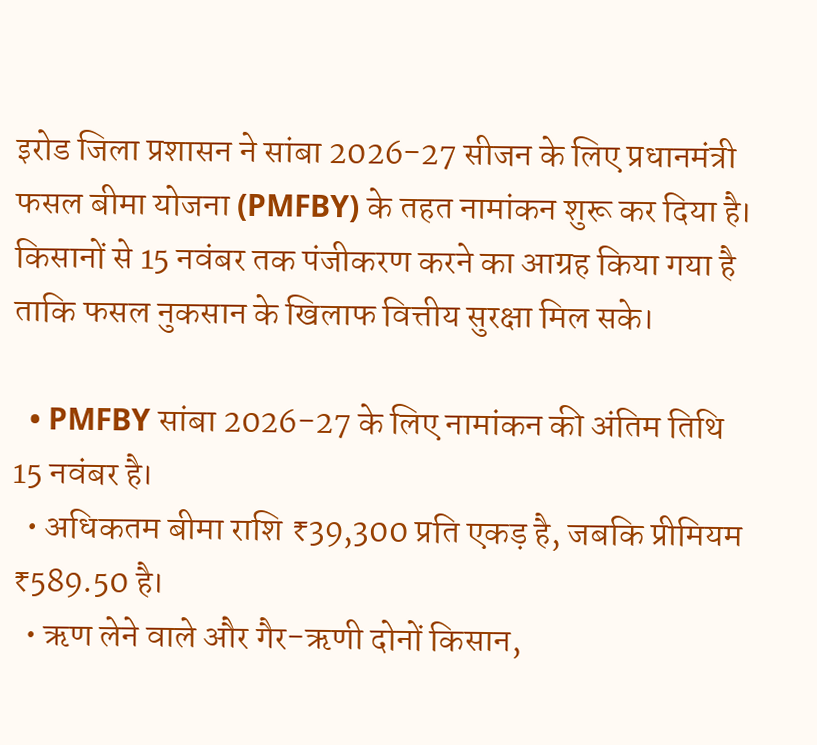इरोड जिला प्रशासन ने सांबा 2026-27 सीजन के लिए प्रधानमंत्री फसल बीमा योजना (PMFBY) के तहत नामांकन शुरू कर दिया है। किसानों से 15 नवंबर तक पंजीकरण करने का आग्रह किया गया है ताकि फसल नुकसान के खिलाफ वित्तीय सुरक्षा मिल सके।

  • PMFBY सांबा 2026-27 के लिए नामांकन की अंतिम तिथि 15 नवंबर है।
  • अधिकतम बीमा राशि ₹39,300 प्रति एकड़ है, जबकि प्रीमियम ₹589.50 है।
  • ऋण लेने वाले और गैर-ऋणी दोनों किसान,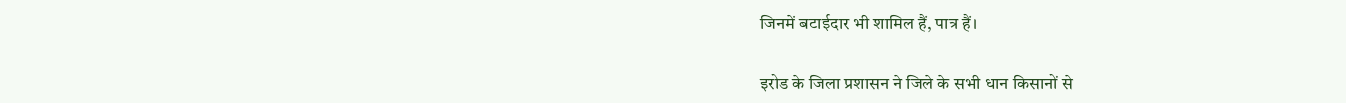जिनमें बटाईदार भी शामिल हैं, पात्र हैं।

इरोड के जिला प्रशासन ने जिले के सभी धान किसानों से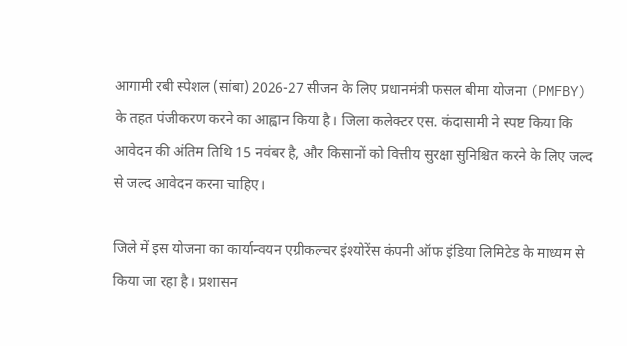आगामी रबी स्पेशल (सांबा) 2026-27 सीजन के लिए प्रधानमंत्री फसल बीमा योजना (PMFBY) के तहत पंजीकरण करने का आह्वान किया है। जिला कलेक्टर एस. कंदासामी ने स्पष्ट किया कि आवेदन की अंतिम तिथि 15 नवंबर है, और किसानों को वित्तीय सुरक्षा सुनिश्चित करने के लिए जल्द से जल्द आवेदन करना चाहिए।

जिले में इस योजना का कार्यान्वयन एग्रीकल्चर इंश्योरेंस कंपनी ऑफ इंडिया लिमिटेड के माध्यम से किया जा रहा है। प्रशासन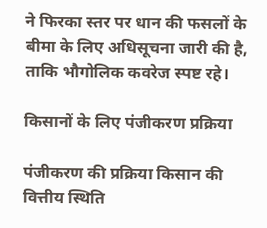ने फिरका स्तर पर धान की फसलों के बीमा के लिए अधिसूचना जारी की है, ताकि भौगोलिक कवरेज स्पष्ट रहे।

किसानों के लिए पंजीकरण प्रक्रिया

पंजीकरण की प्रक्रिया किसान की वित्तीय स्थिति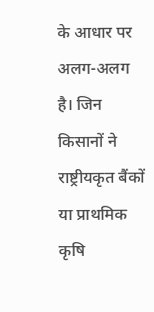के आधार पर अलग-अलग है। जिन किसानों ने राष्ट्रीयकृत बैंकों या प्राथमिक कृषि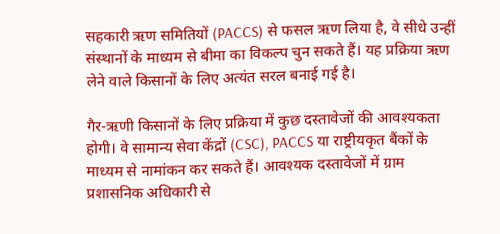सहकारी ऋण समितियों (PACCS) से फसल ऋण लिया है, वे सीधे उन्हीं संस्थानों के माध्यम से बीमा का विकल्प चुन सकते हैं। यह प्रक्रिया ऋण लेने वाले किसानों के लिए अत्यंत सरल बनाई गई है।

गैर-ऋणी किसानों के लिए प्रक्रिया में कुछ दस्तावेजों की आवश्यकता होगी। वे सामान्य सेवा केंद्रों (CSC), PACCS या राष्ट्रीयकृत बैंकों के माध्यम से नामांकन कर सकते हैं। आवश्यक दस्तावेजों में ग्राम प्रशासनिक अधिकारी से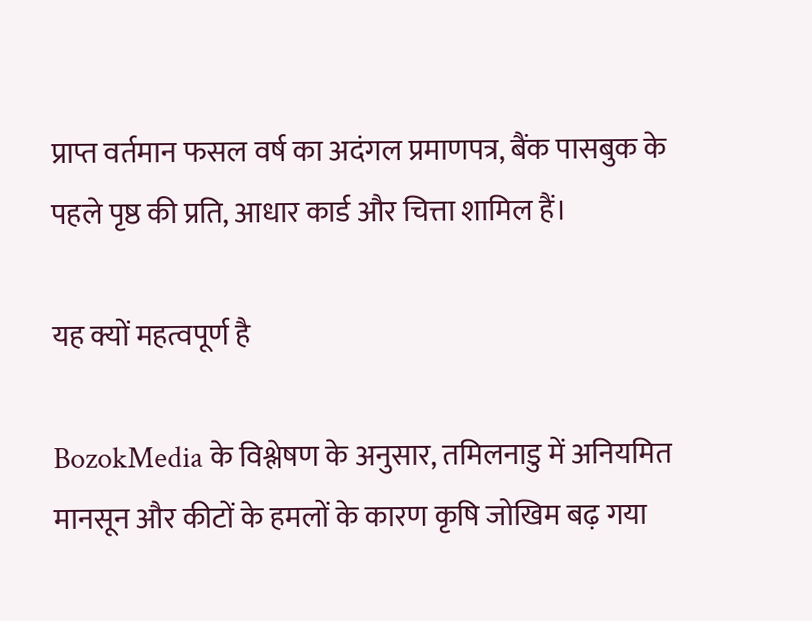प्राप्त वर्तमान फसल वर्ष का अदंगल प्रमाणपत्र, बैंक पासबुक के पहले पृष्ठ की प्रति, आधार कार्ड और चित्ता शामिल हैं।

यह क्यों महत्वपूर्ण है

BozokMedia के विश्लेषण के अनुसार, तमिलनाडु में अनियमित मानसून और कीटों के हमलों के कारण कृषि जोखिम बढ़ गया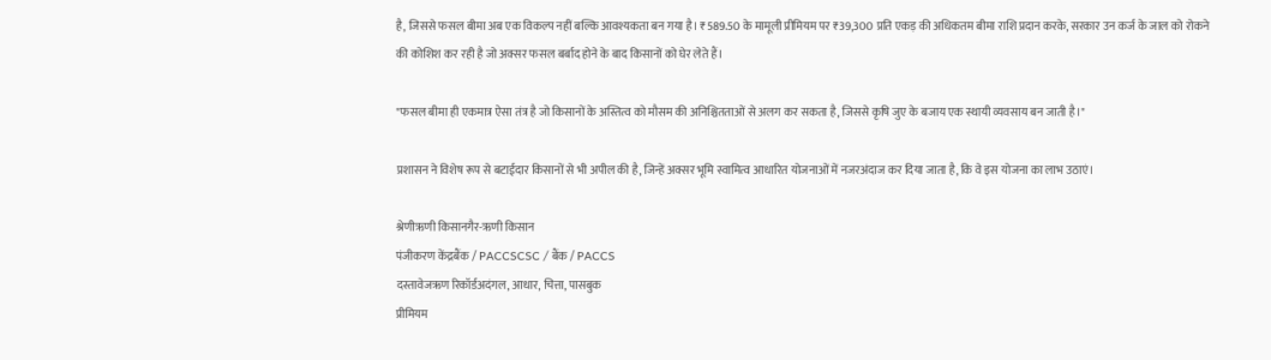है, जिससे फसल बीमा अब एक विकल्प नहीं बल्कि आवश्यकता बन गया है। ₹589.50 के मामूली प्रीमियम पर ₹39,300 प्रति एकड़ की अधिकतम बीमा राशि प्रदान करके, सरकार उन कर्ज के जाल को रोकने की कोशिश कर रही है जो अक्सर फसल बर्बाद होने के बाद किसानों को घेर लेते हैं।

"फसल बीमा ही एकमात्र ऐसा तंत्र है जो किसानों के अस्तित्व को मौसम की अनिश्चितताओं से अलग कर सकता है, जिससे कृषि जुए के बजाय एक स्थायी व्यवसाय बन जाती है।"

प्रशासन ने विशेष रूप से बटाईदार किसानों से भी अपील की है, जिन्हें अक्सर भूमि स्वामित्व आधारित योजनाओं में नजरअंदाज कर दिया जाता है, कि वे इस योजना का लाभ उठाएं।

श्रेणीऋणी किसानगैर-ऋणी किसान
पंजीकरण केंद्रबैंक / PACCSCSC / बैंक / PACCS
दस्तावेजऋण रिकॉर्डअदंगल, आधार, चित्ता, पासबुक
प्रीमियम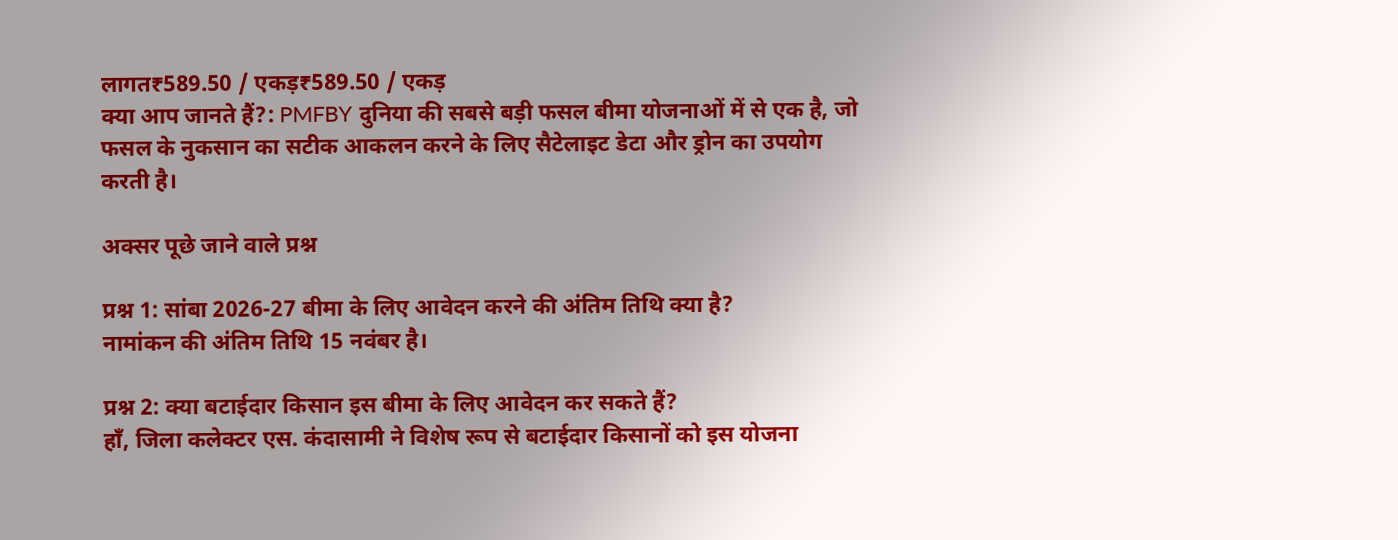लागत₹589.50 / एकड़₹589.50 / एकड़
क्या आप जानते हैं?: PMFBY दुनिया की सबसे बड़ी फसल बीमा योजनाओं में से एक है, जो फसल के नुकसान का सटीक आकलन करने के लिए सैटेलाइट डेटा और ड्रोन का उपयोग करती है।

अक्सर पूछे जाने वाले प्रश्न

प्रश्न 1: सांबा 2026-27 बीमा के लिए आवेदन करने की अंतिम तिथि क्या है?
नामांकन की अंतिम तिथि 15 नवंबर है।

प्रश्न 2: क्या बटाईदार किसान इस बीमा के लिए आवेदन कर सकते हैं?
हाँ, जिला कलेक्टर एस. कंदासामी ने विशेष रूप से बटाईदार किसानों को इस योजना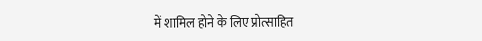में शामिल होने के लिए प्रोत्साहित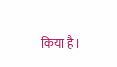किया है।